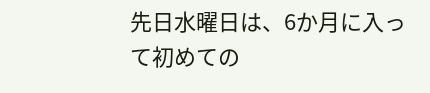先日水曜日は、6か月に入って初めての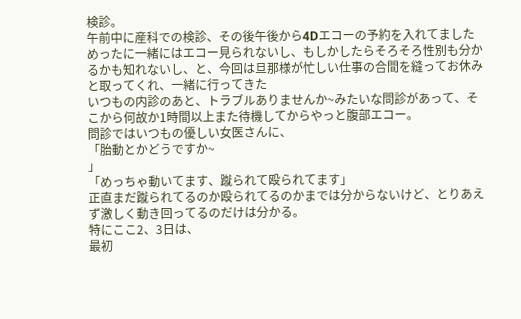検診。
午前中に産科での検診、その後午後から4Dエコーの予約を入れてました
めったに一緒にはエコー見られないし、もしかしたらそろそろ性別も分かるかも知れないし、と、今回は旦那様が忙しい仕事の合間を縫ってお休みと取ってくれ、一緒に行ってきた
いつもの内診のあと、トラブルありませんか~みたいな問診があって、そこから何故か1時間以上また待機してからやっと腹部エコー。
問診ではいつもの優しい女医さんに、
「胎動とかどうですか~
」
「めっちゃ動いてます、蹴られて殴られてます」
正直まだ蹴られてるのか殴られてるのかまでは分からないけど、とりあえず激しく動き回ってるのだけは分かる。
特にここ2、3日は、
最初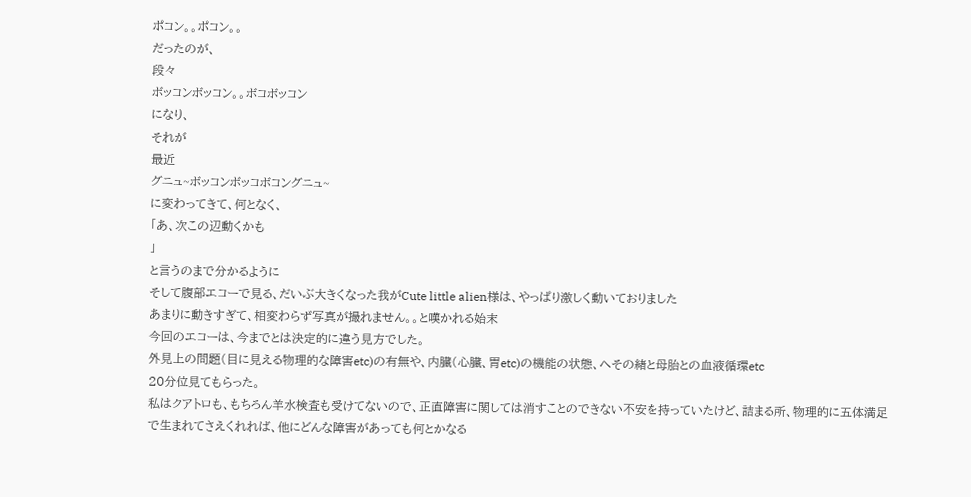ポコン。。ポコン。。
だったのが、
段々
ボッコンボッコン。。ボコボッコン
になり、
それが
最近
グニュ~ボッコンボッコボコングニュ~
に変わってきて、何となく、
「あ、次この辺動くかも
」
と言うのまで分かるように
そして腹部エコーで見る、だいぶ大きくなった我がCute little alien様は、やっぱり激しく動いておりました
あまりに動きすぎて、相変わらず写真が撮れません。。と嘆かれる始末
今回のエコーは、今までとは決定的に違う見方でした。
外見上の問題(目に見える物理的な障害etc)の有無や、内臓(心臓、胃etc)の機能の状態、へその緒と母胎との血液循環etc
20分位見てもらった。
私はクアトロも、もちろん羊水検査も受けてないので、正直障害に関しては消すことのできない不安を持っていたけど、詰まる所、物理的に五体満足で生まれてさえくれれば、他にどんな障害があっても何とかなる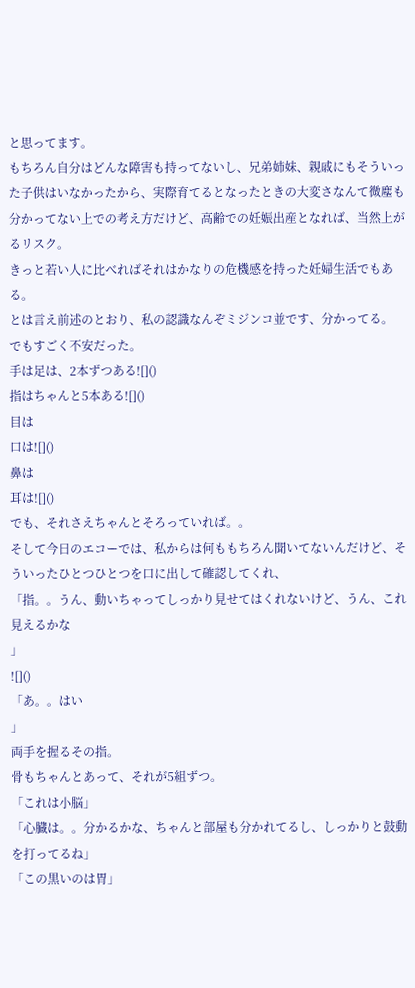と思ってます。
もちろん自分はどんな障害も持ってないし、兄弟姉妹、親戚にもそういった子供はいなかったから、実際育てるとなったときの大変さなんて微塵も分かってない上での考え方だけど、高齢での妊娠出産となれば、当然上がるリスク。
きっと若い人に比べればそれはかなりの危機感を持った妊婦生活でもある。
とは言え前述のとおり、私の認識なんぞミジンコ並です、分かってる。
でもすごく不安だった。
手は足は、2本ずつある![]()
指はちゃんと5本ある![]()
目は
口は![]()
鼻は
耳は![]()
でも、それさえちゃんとそろっていれば。。
そして今日のエコーでは、私からは何ももちろん聞いてないんだけど、そういったひとつひとつを口に出して確認してくれ、
「指。。うん、動いちゃってしっかり見せてはくれないけど、うん、これ見えるかな
」
![]()
「あ。。はい
」
両手を握るその指。
骨もちゃんとあって、それが5組ずつ。
「これは小脳」
「心臓は。。分かるかな、ちゃんと部屋も分かれてるし、しっかりと鼓動を打ってるね」
「この黒いのは胃」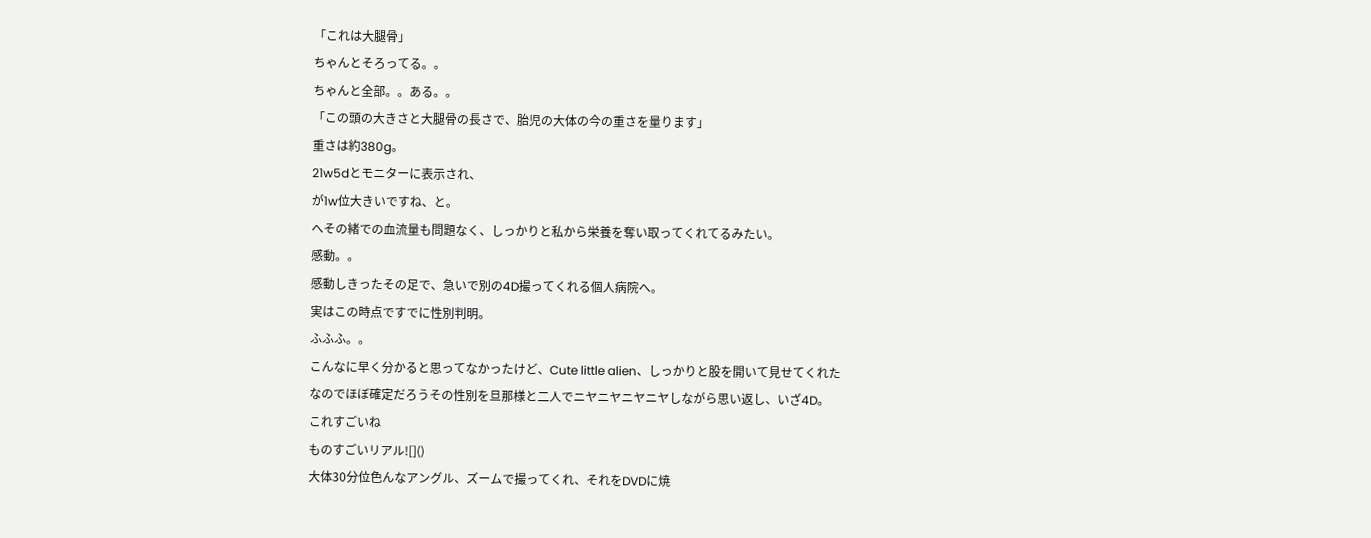「これは大腿骨」
ちゃんとそろってる。。
ちゃんと全部。。ある。。
「この頭の大きさと大腿骨の長さで、胎児の大体の今の重さを量ります」
重さは約380g。
21w5dとモニターに表示され、
が1w位大きいですね、と。
へその緒での血流量も問題なく、しっかりと私から栄養を奪い取ってくれてるみたい。
感動。。
感動しきったその足で、急いで別の4D撮ってくれる個人病院へ。
実はこの時点ですでに性別判明。
ふふふ。。
こんなに早く分かると思ってなかったけど、Cute little alien、しっかりと股を開いて見せてくれた
なのでほぼ確定だろうその性別を旦那様と二人でニヤニヤニヤニヤしながら思い返し、いざ4D。
これすごいね
ものすごいリアル![]()
大体30分位色んなアングル、ズームで撮ってくれ、それをDVDに焼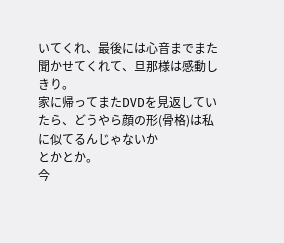いてくれ、最後には心音までまた聞かせてくれて、旦那様は感動しきり。
家に帰ってまたDVDを見返していたら、どうやら顔の形(骨格)は私に似てるんじゃないか
とかとか。
今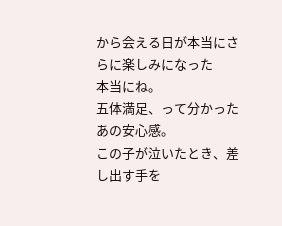から会える日が本当にさらに楽しみになった
本当にね。
五体満足、って分かったあの安心感。
この子が泣いたとき、差し出す手を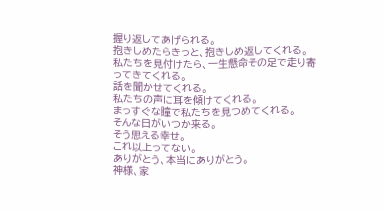握り返してあげられる。
抱きしめたらきっと、抱きしめ返してくれる。
私たちを見付けたら、一生懸命その足で走り寄ってきてくれる。
話を聞かせてくれる。
私たちの声に耳を傾けてくれる。
まっすぐな瞳で私たちを見つめてくれる。
そんな日がいつか来る。
そう思える幸せ。
これ以上ってない。
ありがとう、本当にありがとう。
神様、家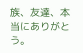族、友達、本当にありがとう。